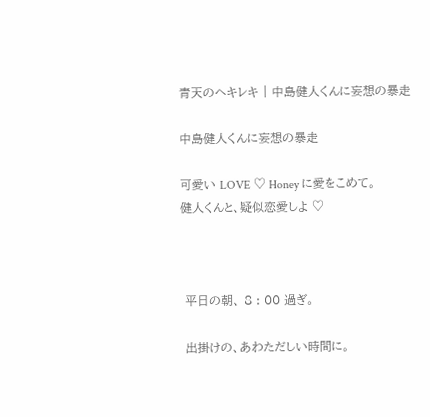青天のヘキレキ | 中島健人くんに妄想の暴走

中島健人くんに妄想の暴走

可愛い LOVE ♡ Honey に愛をこめて。
健人くんと、疑似恋愛しよ ♡



 平日の朝、 8 : 00 過ぎ。

 出掛けの、あわただしい時間に。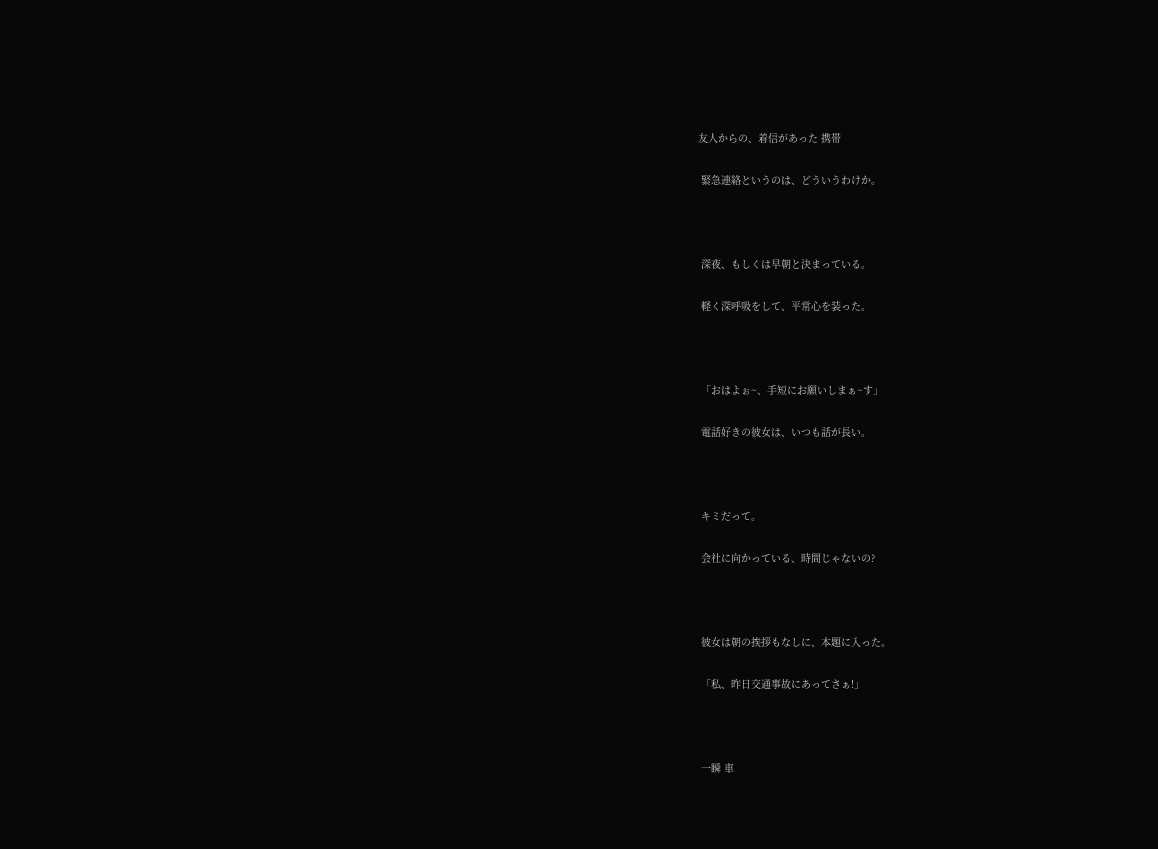友人からの、着信があった 携帯

 緊急連絡というのは、どういうわけか。



 深夜、もしくは早朝と決まっている。

 軽く深呼吸をして、平常心を装った。



 「おはよぉ~、手短にお願いしまぁ~す」

 電話好きの彼女は、いつも話が長い。



 キミだって。

 会社に向かっている、時間じゃないの?



 彼女は朝の挨拶もなしに、本題に入った。

 「私、昨日交通事故にあってさぁ!」



 一瞬 車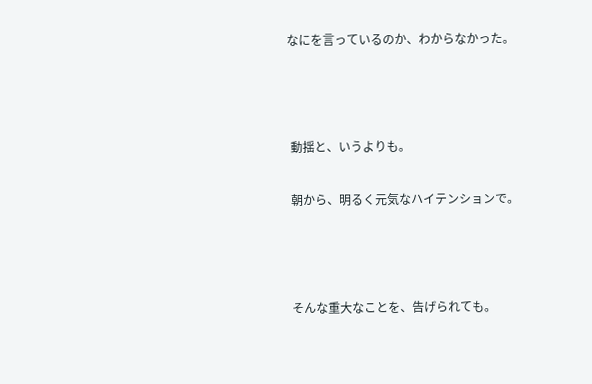なにを言っているのか、わからなかった。



 動揺と、いうよりも。

 朝から、明るく元気なハイテンションで。



 そんな重大なことを、告げられても。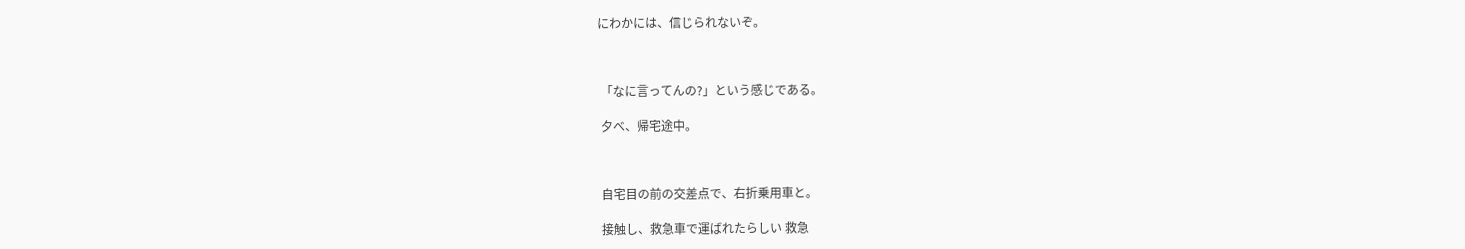にわかには、信じられないぞ。



 「なに言ってんの?」という感じである。

 夕べ、帰宅途中。



 自宅目の前の交差点で、右折乗用車と。

 接触し、救急車で運ばれたらしい 救急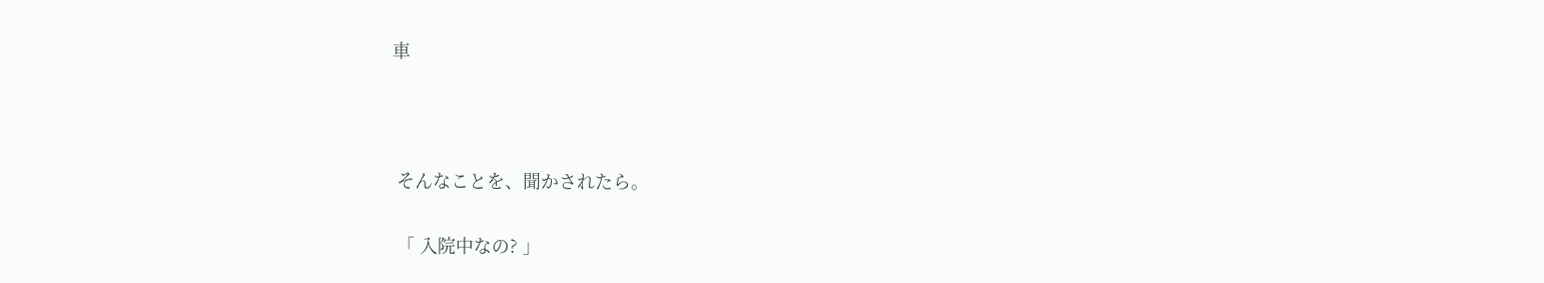車



 そんなことを、聞かされたら。

 「 入院中なの? 」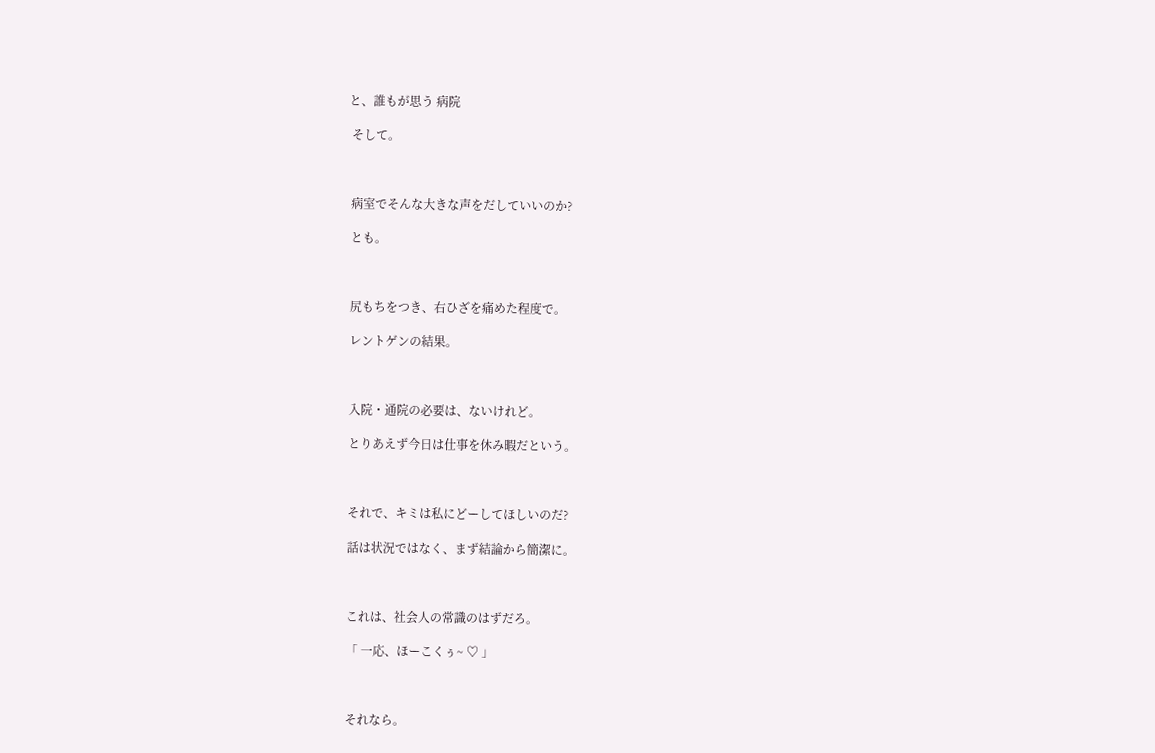と、誰もが思う 病院

 そして。



 病室でそんな大きな声をだしていいのか?

 とも。



 尻もちをつき、右ひざを痛めた程度で。

 レントゲンの結果。



 入院・通院の必要は、ないけれど。

 とりあえず今日は仕事を休み暇だという。



 それで、キミは私にどーしてほしいのだ?

 話は状況ではなく、まず結論から簡潔に。



 これは、社会人の常識のはずだろ。

 「 一応、ほーこくぅ~ ♡ 」



 それなら。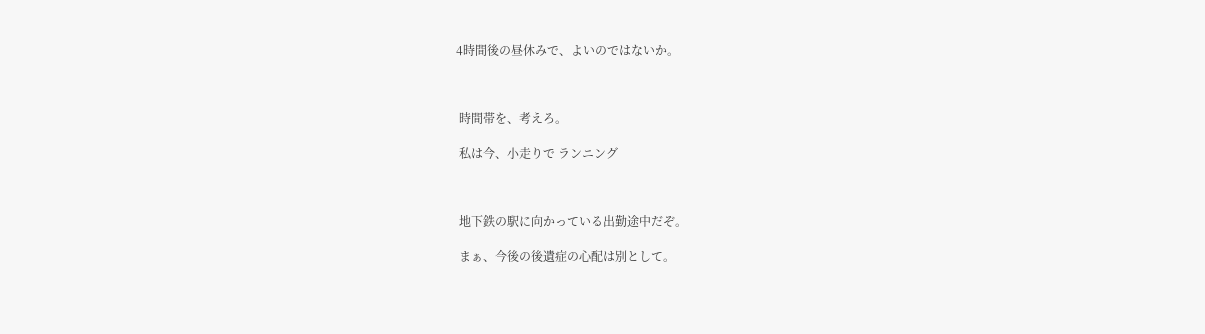4時間後の昼休みで、よいのではないか。



 時間帯を、考えろ。

 私は今、小走りで ランニング



 地下鉄の駅に向かっている出勤途中だぞ。

 まぁ、今後の後遺症の心配は別として。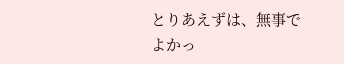とりあえずは、無事でよかっ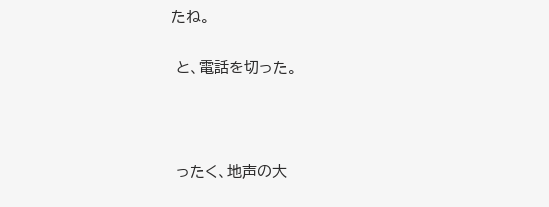たね。

 と、電話を切った。



 ったく、地声の大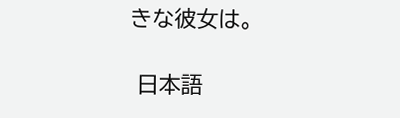きな彼女は。

 日本語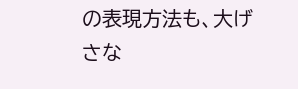の表現方法も、大げさな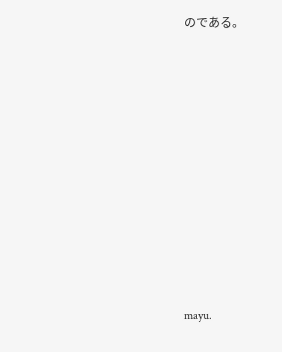のである。











mayu.